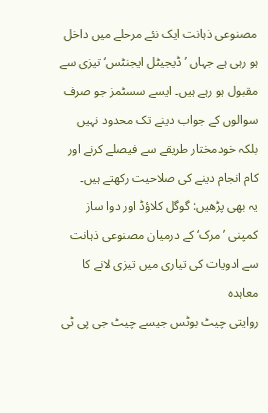مصنوعی ذہانت ایک نئے مرحلے میں داخل ہو رہی ہے جہاں ’ڈیجیٹل ایجنٹس‘ تیزی سے مقبول ہو رہے ہیں۔ ایسے سسٹمز جو صرف سوالوں کے جواب دینے تک محدود نہیں بلکہ خودمختار طریقے سے فیصلے کرنے اور کام انجام دینے کی صلاحیت رکھتے ہیں۔
یہ بھی پڑھیں: گوگل کلاؤڈ اور دوا ساز کمپنی ’مرک‘ کے درمیان مصنوعی ذہانت سے ادویات کی تیاری میں تیزی لانے کا معاہدہ
روایتی چیٹ بوٹس جیسے چیٹ جی پی ٹی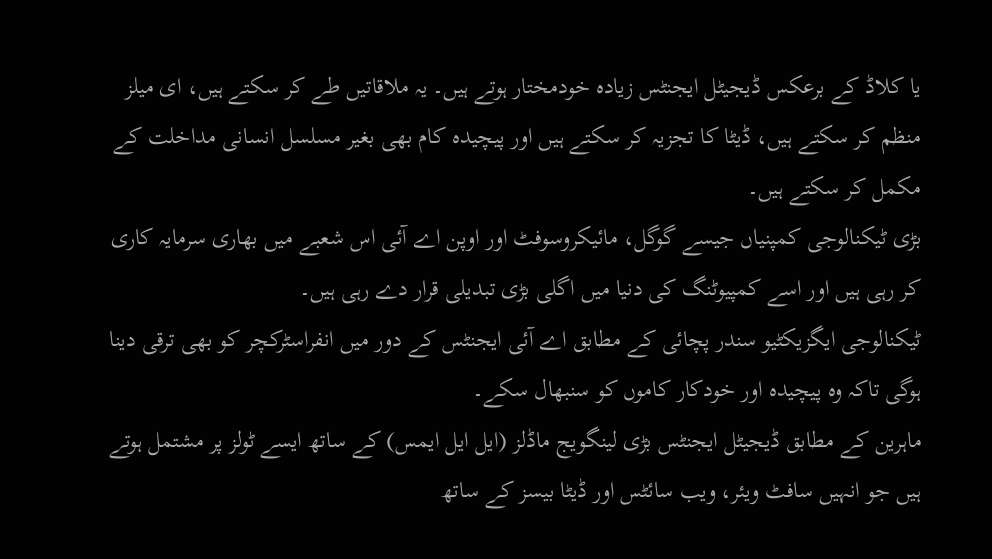یا کلاڈ کے برعکس ڈیجیٹل ایجنٹس زیادہ خودمختار ہوتے ہیں۔ یہ ملاقاتیں طے کر سکتے ہیں، ای میلز منظم کر سکتے ہیں، ڈیٹا کا تجزیہ کر سکتے ہیں اور پیچیدہ کام بھی بغیر مسلسل انسانی مداخلت کے مکمل کر سکتے ہیں۔
بڑی ٹیکنالوجی کمپنیاں جیسے گوگل، مائیکروسوفٹ اور اوپن اے آئی اس شعبے میں بھاری سرمایہ کاری کر رہی ہیں اور اسے کمپیوٹنگ کی دنیا میں اگلی بڑی تبدیلی قرار دے رہی ہیں۔
ٹیکنالوجی ایگزیکٹیو سندر پچائی کے مطابق اے آئی ایجنٹس کے دور میں انفراسٹرکچر کو بھی ترقی دینا ہوگی تاکہ وہ پیچیدہ اور خودکار کاموں کو سنبھال سکے۔
ماہرین کے مطابق ڈیجیٹل ایجنٹس بڑی لینگویج ماڈلز (ایل ایل ایمس) کے ساتھ ایسے ٹولز پر مشتمل ہوتے ہیں جو انہیں سافٹ ویئر، ویب سائٹس اور ڈیٹا بیسز کے ساتھ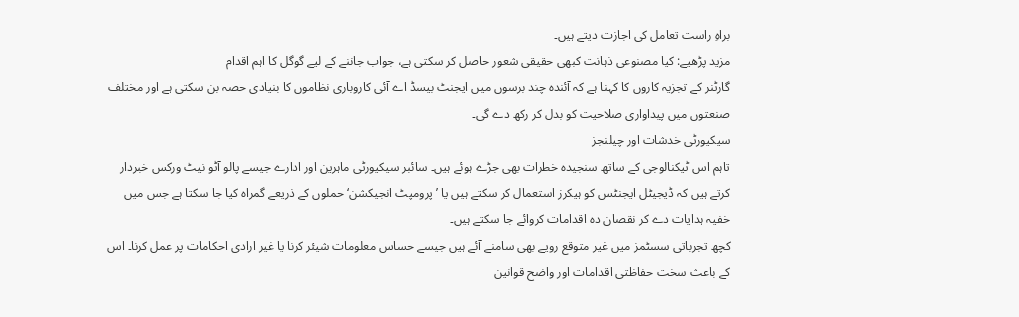براہِ راست تعامل کی اجازت دیتے ہیں۔
مزید پڑھیے: کیا مصنوعی ذہانت کبھی حقیقی شعور حاصل کر سکتی ہے، جواب جاننے کے لیے گوگل کا اہم اقدام
گارٹنر کے تجزیہ کاروں کا کہنا ہے کہ آئندہ چند برسوں میں ایجنٹ بیسڈ اے آئی کاروباری نظاموں کا بنیادی حصہ بن سکتی ہے اور مختلف صنعتوں میں پیداواری صلاحیت کو بدل کر رکھ دے گی۔
سیکیورٹی خدشات اور چیلنجز
تاہم اس ٹیکنالوجی کے ساتھ سنجیدہ خطرات بھی جڑے ہوئے ہیں۔ سائبر سیکیورٹی ماہرین اور ادارے جیسے پالو آٹو نیٹ ورکس خبردار کرتے ہیں کہ ڈیجیٹل ایجنٹس کو ہیکرز استعمال کر سکتے ہیں یا ’پرومپٹ انجیکشن‘ حملوں کے ذریعے گمراہ کیا جا سکتا ہے جس میں خفیہ ہدایات دے کر نقصان دہ اقدامات کروائے جا سکتے ہیں۔
کچھ تجرباتی سسٹمز میں غیر متوقع رویے بھی سامنے آئے ہیں جیسے حساس معلومات شیئر کرنا یا غیر ارادی احکامات پر عمل کرنا۔ اس کے باعث سخت حفاظتی اقدامات اور واضح قوانین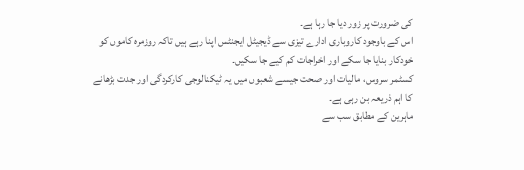کی ضرورت پر زور دیا جا رہا ہے۔
اس کے باوجود کاروباری ادارے تیزی سے ڈیجیٹل ایجنٹس اپنا رہے ہیں تاکہ روزمرہ کاموں کو خودکار بنایا جا سکے اور اخراجات کم کیے جا سکیں۔
کسٹمر سروس، مالیات اور صحت جیسے شعبوں میں یہ ٹیکنالوجی کارکردگی اور جدت بڑھانے کا اہم ذریعہ بن رہی ہے۔
ماہرین کے مطابق سب سے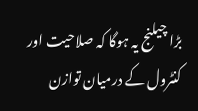بڑا چیلنج یہ ہوگا کہ صلاحیت اور کنٹرول کے درمیان توازن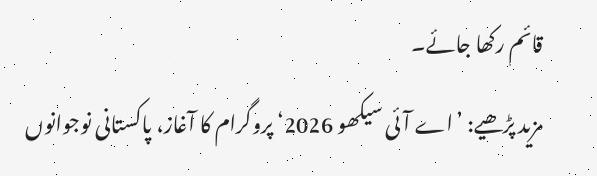قائم رکھا جائے۔
مزید پڑھیے: ’اے آئی سیکھو 2026‘ پروگرام کا آغاز، پاکستانی نوجوانوں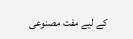کے لیے مفت مصنوعی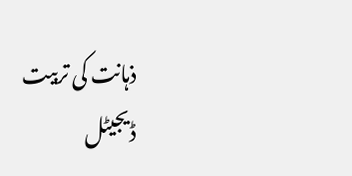ذہانت کی تربیت
ڈیجیٹل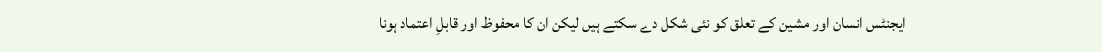ایجنٹس انسان اور مشین کے تعلق کو نئی شکل دے سکتے ہیں لیکن ان کا محفوظ اور قابلِ اعتماد ہونا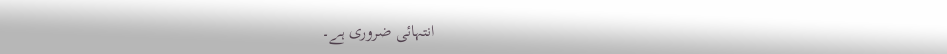انتہائی ضروری ہے۔